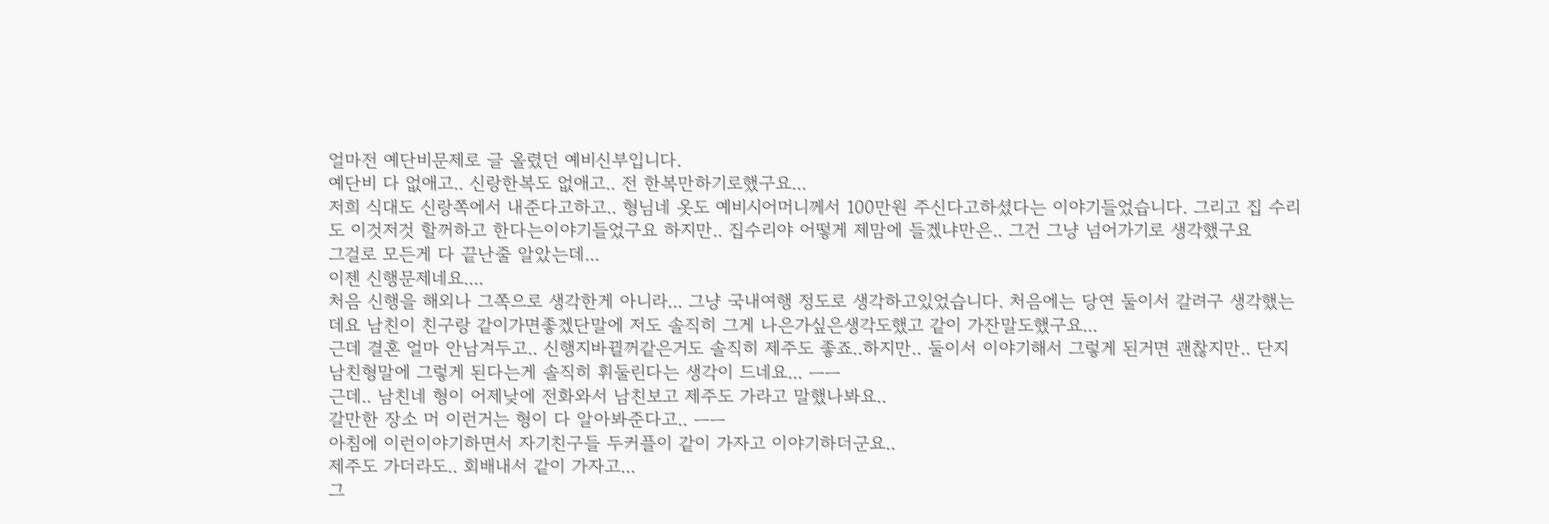얼마전 예단비문제로 글 올렸던 예비신부입니다.
예단비 다 없애고.. 신랑한복도 없애고.. 전 한복만하기로했구요...
저희 식대도 신랑쪽에서 내준다고하고.. 형님네 옷도 예비시어머니께서 100만원 주신다고하셨다는 이야기들었습니다. 그리고 집 수리도 이것저것 할꺼하고 한다는이야기들었구요 하지만.. 집수리야 어떻게 제맘에 들겠냐만은.. 그건 그냥 넘어가기로 생각했구요
그걸로 모든게 다 끝난줄 알았는데...
이젠 신행문제네요....
처음 신행을 해외나 그쪽으로 생각한게 아니라... 그냥 국내여행 정도로 생각하고있었습니다. 처음에는 당연 둘이서 갈려구 생각했는데요 남친이 친구랑 같이가면좋겠단말에 저도 솔직히 그게 나은가싶은생각도했고 같이 가잔말도했구요...
근데 결혼 얼마 안남겨두고.. 신행지바뀔꺼같은거도 솔직히 제주도 좋죠..하지만.. 둘이서 이야기해서 그렇게 된거면 괜찮지만.. 단지 남친형말에 그렇게 된다는게 솔직히 휘둘린다는 생각이 드네요... ㅡㅡ
근데.. 남친네 형이 어제낮에 전화와서 남친보고 제주도 가라고 말했나봐요..
갈만한 장소 머 이런거는 형이 다 알아봐준다고.. ㅡㅡ
아침에 이런이야기하면서 자기친구들 두커플이 같이 가자고 이야기하더군요..
제주도 가더라도.. 회배내서 같이 가자고...
그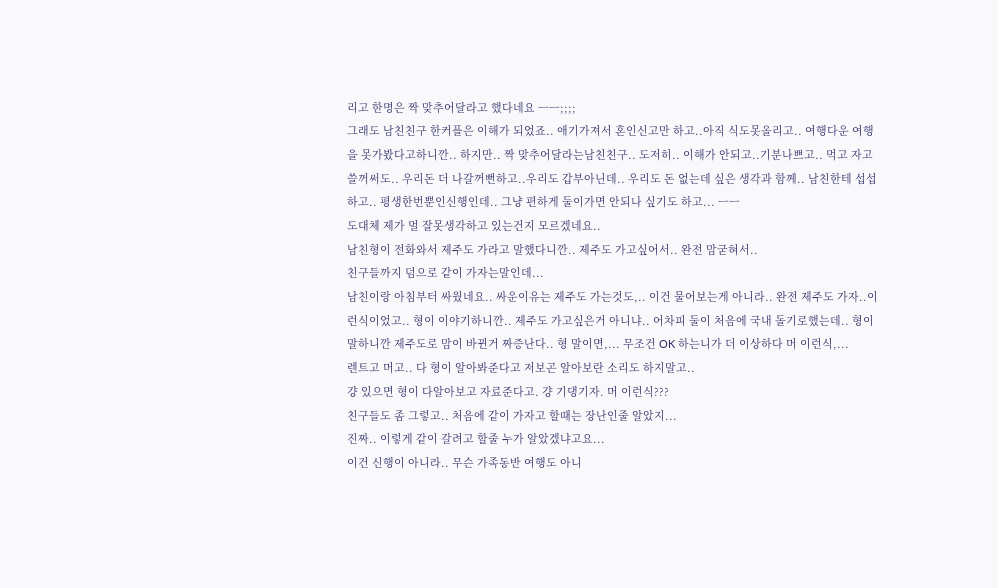리고 한명은 짝 맞추어달라고 했다네요 ㅡㅡ;;;;
그래도 남친친구 한커플은 이해가 되었죠.. 애기가져서 혼인신고만 하고..아직 식도못올리고.. 여행다운 여행을 못가봤다고하니깐.. 하지만.. 짝 맞추어달라는남친친구.. 도저히.. 이해가 안되고..기분나쁘고.. 먹고 자고 쓸꺼써도.. 우리돈 더 나갈꺼뻔하고..우리도 갑부아닌데.. 우리도 돈 없는데 싶은 생각과 함께.. 남친한테 섭섭하고.. 평생한번뿐인신행인데.. 그냥 편하게 둘이가면 안되나 싶기도 하고... ㅡㅡ
도대체 제가 멀 잘못생각하고 있는건지 모르겠네요..
남친형이 전화와서 제주도 가라고 말했다니깐.. 제주도 가고싶어서.. 완전 맘굳혀서..
친구들까지 덤으로 같이 가자는말인데...
남친이랑 아침부터 싸웠네요.. 싸운이유는 제주도 가는것도,.. 이건 물어보는게 아니라.. 완전 제주도 가자..이런식이었고.. 형이 이야기하니깐.. 제주도 가고싶은거 아니냐.. 어차피 둘이 처음에 국내 돌기로했는데.. 형이 말하니깐 제주도로 맘이 바뀐거 짜증난다.. 형 말이면,... 무조건 OK 하는니가 더 이상하다 머 이런식,...
렌트고 머고.. 다 형이 알아봐준다고 저보곤 알아보란 소리도 하지말고..
걍 있으면 형이 다알아보고 자료준다고. 걍 기댕기자. 머 이런식???
친구들도 좀 그렇고.. 처음에 같이 가자고 할때는 장난인줄 알았지...
진짜.. 이렇게 같이 갈려고 할줄 누가 알았겠냐고요...
이건 신행이 아니라.. 무슨 가족동반 여행도 아니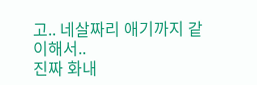고.. 네살짜리 애기까지 같이해서..
진짜 화내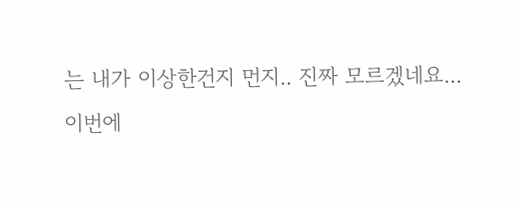는 내가 이상한건지 먼지.. 진짜 모르겠네요...
이번에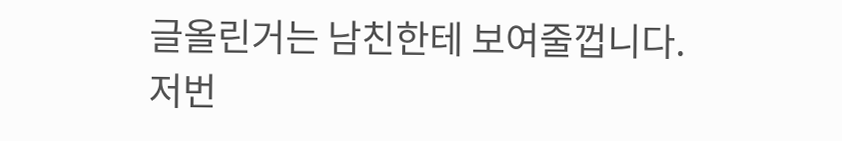글올린거는 남친한테 보여줄껍니다.
저번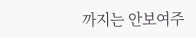까지는 안보여주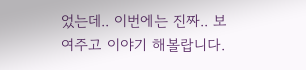었는데.. 이번에는 진짜.. 보여주고 이야기 해볼랍니다.